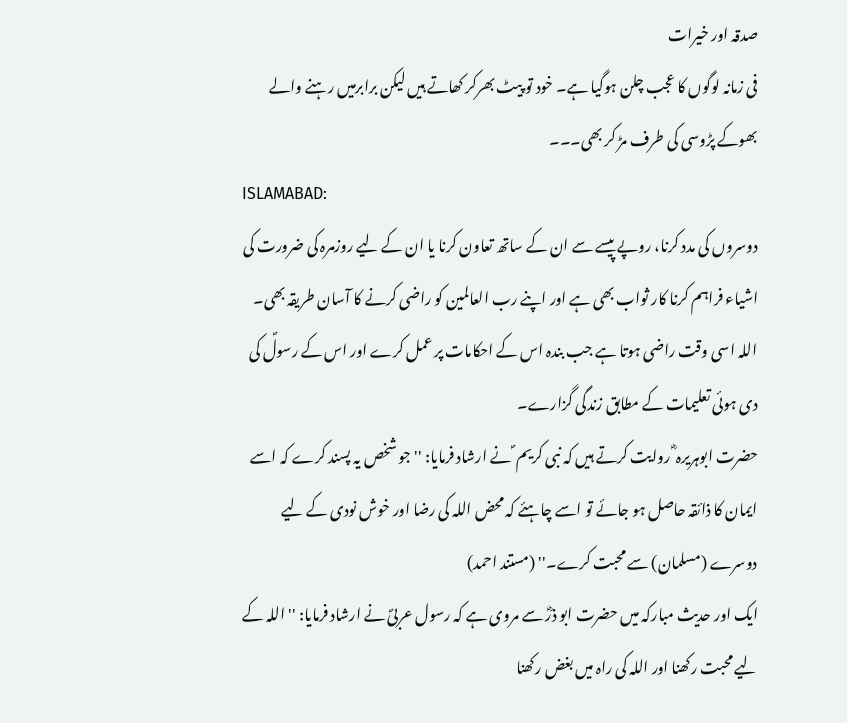صدقہ اور خیرات
فی زمانہ لوگوں کا عجب چلن ہوگیا ہے۔ خود تو پیٹ بھرکر کھاتے ہیں لیکن برابرمیں رہنے والے بھوکے پڑوسی کی طرف مڑ کر بھی۔۔۔
ISLAMABAD:
دوسروں کی مدد کرنا، روپے پیسے سے ان کے ساتھ تعاون کرنا یا ان کے لیے روزمرہ کی ضرورت کی اشیاء فراہم کرنا کار ثواب بھی ہے اور اپنے رب العالمین کو راضی کرنے کا آسان طریقہ بھی۔
اللہ اسی وقت راضی ہوتا ہے جب بندہ اس کے احکامات پر عمل کرے اور اس کے رسولؐ کی دی ہوئی تعلیمات کے مطابق زندگی گزارے۔
حضرت ابوہریرہ ؓ روایت کرتے ہیں کہ نبی کریم ؐ نے ارشاد فرمایا: ''جو شخص یہ پسند کرے کہ اسے ایمان کا ذائقہ حاصل ہو جائے تو اسے چاہئے کہ محض اللہ کی رضا اور خوش نودی کے لیے دوسرے (مسلمان) سے محبت کرے۔'' (مستند احمد)
ایک اور حدیث مبارکہ میں حضرت ابو ذرؓ سے مروی ہے کہ رسول عربیؐ نے ارشاد فرمایا: '' اللہ کے لیے محبت رکھنا اور اللہ کی راہ میں بغض رکھنا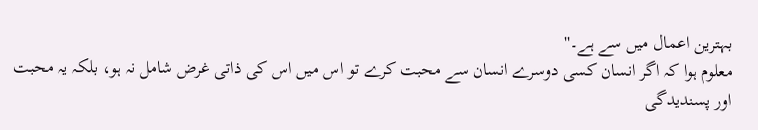بہترین اعمال میں سے ہے۔''
معلوم ہوا کہ اگر انسان کسی دوسرے انسان سے محبت کرے تو اس میں اس کی ذاتی غرض شامل نہ ہو، بلکہ یہ محبت اور پسندیدگی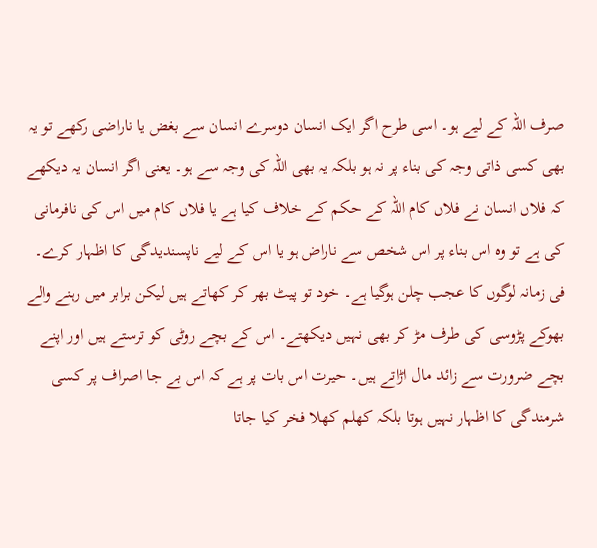صرف اللہ کے لیے ہو۔ اسی طرح اگر ایک انسان دوسرے انسان سے بغض یا ناراضی رکھے تو یہ بھی کسی ذاتی وجہ کی بناء پر نہ ہو بلکہ یہ بھی اللہ کی وجہ سے ہو۔ یعنی اگر انسان یہ دیکھے کہ فلاں انسان نے فلاں کام اللہ کے حکم کے خلاف کیا ہے یا فلاں کام میں اس کی نافرمانی کی ہے تو وہ اس بناء پر اس شخص سے ناراض ہو یا اس کے لیے ناپسندیدگی کا اظہار کرے۔
فی زمانہ لوگوں کا عجب چلن ہوگیا ہے۔ خود تو پیٹ بھر کر کھاتے ہیں لیکن برابر میں رہنے والے بھوکے پڑوسی کی طرف مڑ کر بھی نہیں دیکھتے۔ اس کے بچے روٹی کو ترستے ہیں اور اپنے بچے ضرورت سے زائد مال اڑاتے ہیں۔ حیرت اس بات پر ہے کہ اس بے جا اصراف پر کسی شرمندگی کا اظہار نہیں ہوتا بلکہ کھلم کھلا فخر کیا جاتا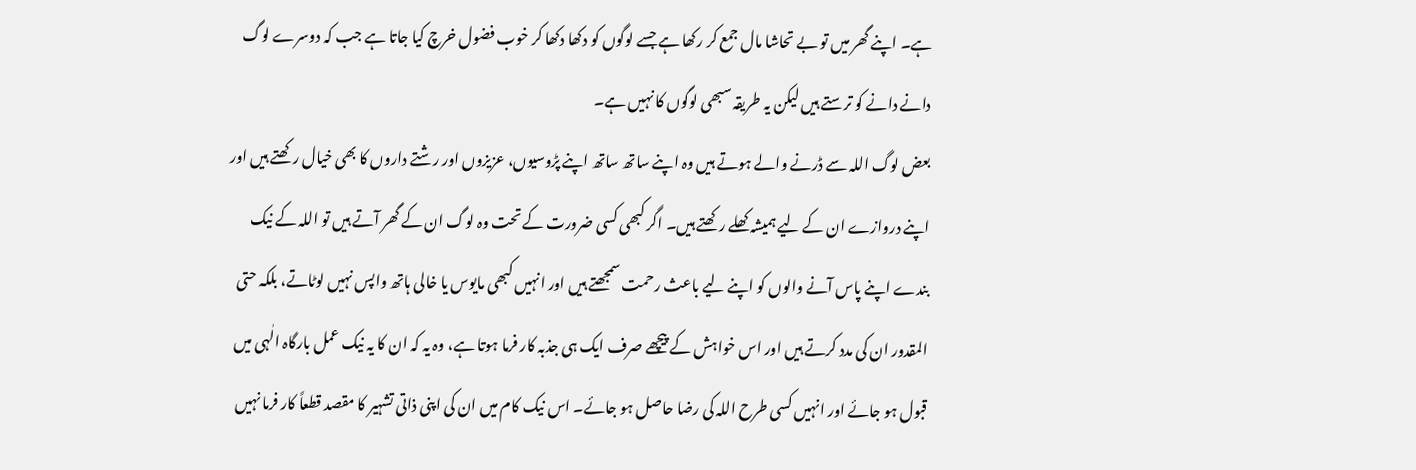ہے۔ اپنے گھر میں تو بے تحاشا مال جمع کر رکھا ہے جسے لوگوں کو دکھا دکھا کر خوب فضول خرچ کیا جاتا ہے جب کہ دوسرے لوگ دانے دانے کو ترستے ہیں لیکن یہ طریقہ سبھی لوگوں کا نہیں ہے۔
بعض لوگ اللہ سے ڈرنے والے ہوتے ہیں وہ اپنے ساتھ ساتھ اپنے پڑوسیوں، عزیزوں اور رشتے داروں کا بھی خیال رکھتے ہیں اور اپنے دروازے ان کے لیے ہمیشہ کھلے رکھتے ہیں۔ اگر کبھی کسی ضرورت کے تحت وہ لوگ ان کے گھر آتے ہیں تو اللہ کے نیک بندے اپنے پاس آنے والوں کو اپنے لیے باعث رحمت سمجھتے ہیں اور انہیں کبھی مایوس یا خالی ہاتھ واپس نہیں لوٹاتے، بلکہ حتی المقدور ان کی مدد کرتے ہیں اور اس خواہش کے پیچھے صرف ایک ہی جذبہ کار فرما ہوتا ہے، وہ یہ کہ ان کا یہ نیک عمل بارگاہ الٰہی میں قبول ہو جائے اور انہیں کسی طرح اللہ کی رضا حاصل ہو جائے۔ اس نیک کام میں ان کی اپنی ذاتی تشہیر کا مقصد قطعاً کار فرما نہیں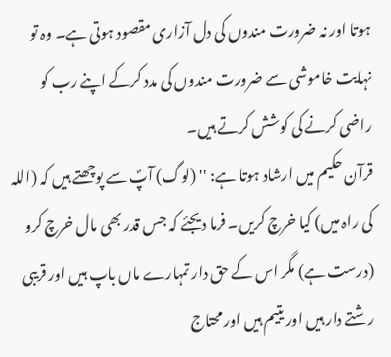ہوتا اور نہ ضرورت مندوں کی دل آزاری مقصود ہوتی ہے۔ وہ تو نہایت خاموشی سے ضرورت مندوں کی مدد کرکے اپنے رب کو راضی کرنے کی کوشش کرتے ہیں۔
قرآن حکیم میں ارشاد ہوتا ہے: '' (لوگ) آپؐ سے پوچھتے ہیں کہ (اللہ کی راہ میں) کیا خرچ کریں۔ فرما دیجئے کہ جس قدر بھی مال خرچ کرو (درست ہے) مگر اس کے حق دار تمہارے ماں باپ ہیں اور قریبی رشتے دار ہیں اور یتیم ہیں اور محتاج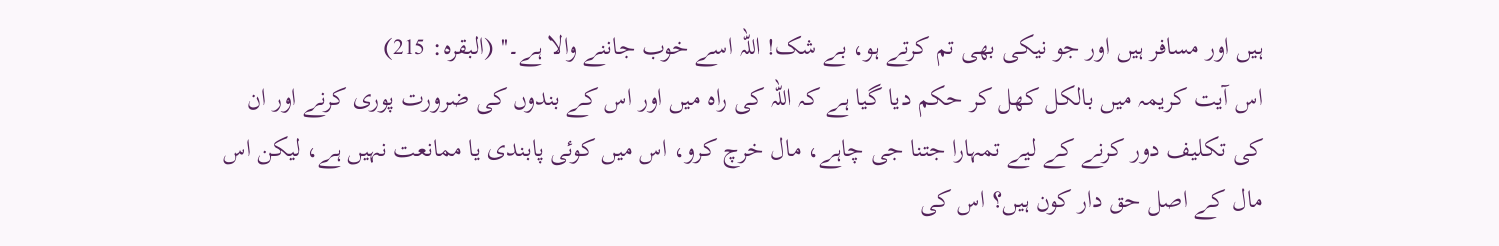ہیں اور مسافر ہیں اور جو نیکی بھی تم کرتے ہو، بے شک! اللہ اسے خوب جاننے والا ہے۔'' (البقرہ: 215)
اس آیت کریمہ میں بالکل کھل کر حکم دیا گیا ہے کہ اللہ کی راہ میں اور اس کے بندوں کی ضرورت پوری کرنے اور ان کی تکلیف دور کرنے کے لیے تمہارا جتنا جی چاہے، مال خرچ کرو، اس میں کوئی پابندی یا ممانعت نہیں ہے، لیکن اس مال کے اصل حق دار کون ہیں؟ اس کی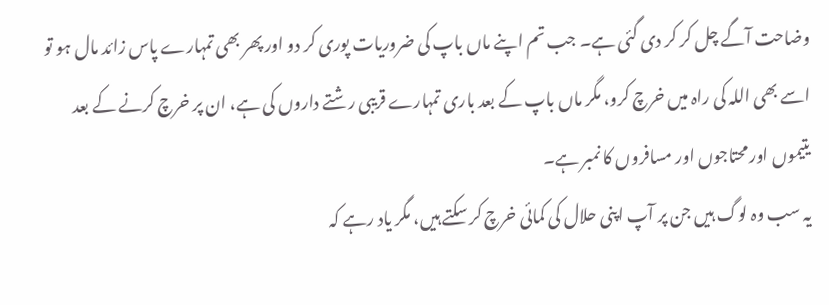وضاحت آگے چل کر کر دی گئی ہے۔ جب تم اپنے ماں باپ کی ضروریات پوری کر دو اور پھر بھی تمہارے پاس زائد مال ہو تو اسے بھی اللہ کی راہ میں خرچ کرو، مگر ماں باپ کے بعد باری تمہارے قریبی رشتے داروں کی ہے، ان پر خرچ کرنے کے بعد یتیموں اور محتاجوں اور مسافروں کا نمبر ہے۔
یہ سب وہ لوگ ہیں جن پر آپ اپنی حلال کی کمائی خرچ کر سکتے ہیں، مگر یاد رہے کہ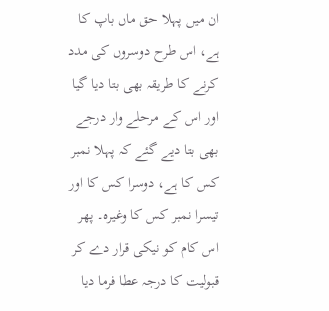ان میں پہلا حق ماں باپ کا ہے، اس طرح دوسروں کی مدد کرنے کا طریقہ بھی بتا دیا گیا اور اس کے مرحلے وار درجے بھی بتا دیے گئے کہ پہلا نمبر کس کا ہے، دوسرا کس کا اور تیسرا نمبر کس کا وغیرہ۔ پھر اس کام کو نیکی قرار دے کر قبولیت کا درجہ عطا فرما دیا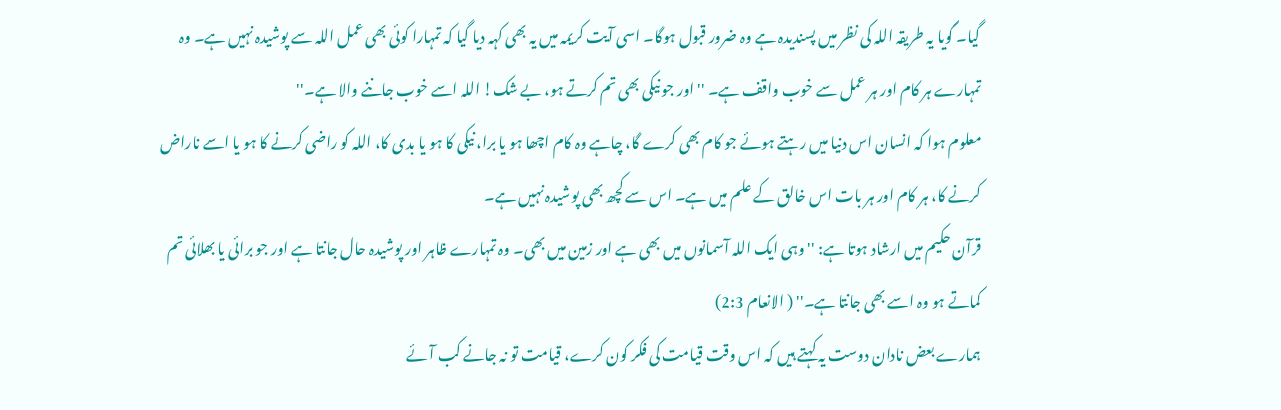گیا۔ گویا یہ طریقہ اللہ کی نظر میں پسندیدہ ہے وہ ضرور قبول ہوگا۔ اسی آیت کریمہ میں یہ بھی کہہ دیا گیا کہ تمہارا کوئی بھی عمل اللہ سے پوشیدہ نہیں ہے۔ وہ تمہارے ہر کام اور ہر عمل سے خوب واقف ہے۔ '' اور جو نیکی بھی تم کرتے ہو، بے شک! اللہ اسے خوب جاننے والا ہے۔''
معلوم ہوا کہ انسان اس دنیا میں رہتے ہوئے جو کام بھی کرے گا، چاہے وہ کام اچھا ہو یا برا، نیکی کا ہو یا بدی کا، اللہ کو راضی کرنے کا ہو یا اسے ناراض کرنے کا، ہر کام اور ہر بات اس خالق کے علم میں ہے۔ اس سے کچھ بھی پوشیدہ نہیں ہے۔
قرآن حکیم میں ارشاد ہوتا ہے: '' وہی ایک اللہ آسمانوں میں بھی ہے اور زمین میں بھی۔ وہ تمہارے ظاہر اور پوشیدہ حال جانتا ہے اور جو برائی یا بھلائی تم کماتے ہو وہ اسے بھی جانتا ہے۔'' ( الانعام 2:3)
ہمارے بعض نادان دوست یہ کہتے ہیں کہ اس وقت قیامت کی فکر کون کرے، قیامت تو نہ جانے کب آئے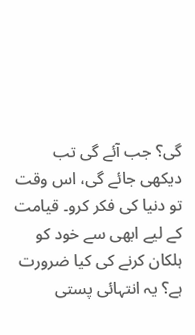گی؟ جب آئے گی تب دیکھی جائے گی، اس وقت تو دنیا کی فکر کرو۔ قیامت کے لیے ابھی سے خود کو ہلکان کرنے کی کیا ضرورت ہے؟ یہ انتہائی پستی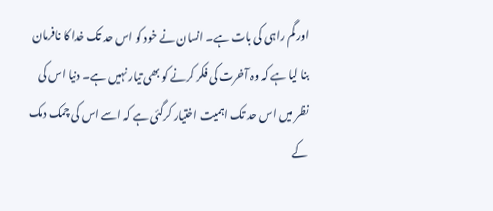اور گم راہی کی بات ہے۔ انسان نے خود کو اس حد تک خدا کا نافرمان بنا لیا ہے کہ وہ آخرت کی فکر کرنے کو بھی تیار نہیں ہے۔ دنیا اس کی نظر میں اس حد تک اہمیت اختیار کرگئی ہے کہ اسے اس کی چمک دمک کے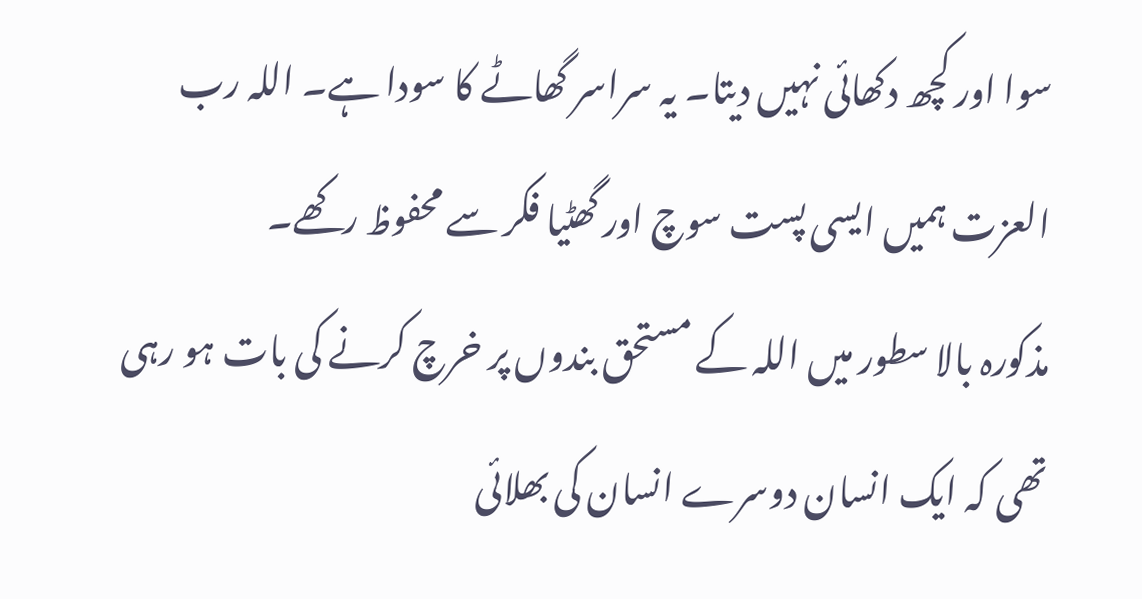سوا اور کچھ دکھائی نہیں دیتا۔ یہ سراسر گھاٹے کا سودا ہے۔ اللہ رب العزت ہمیں ایسی پست سوچ اور گھٹیا فکر سے محفوظ رکھے۔
مذکورہ بالا سطور میں اللہ کے مستحق بندوں پر خرچ کرنے کی بات ہو رہی تھی کہ ایک انسان دوسرے انسان کی بھلائی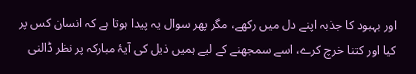اور بہبود کا جذبہ اپنے دل میں رکھے، مگر پھر سوال یہ پیدا ہوتا ہے کہ انسان کس پر کیا اور کتنا خرچ کرے، اسے سمجھنے کے لیے ہمیں ذیل کی آیۂ مبارکہ پر نظر ڈالنی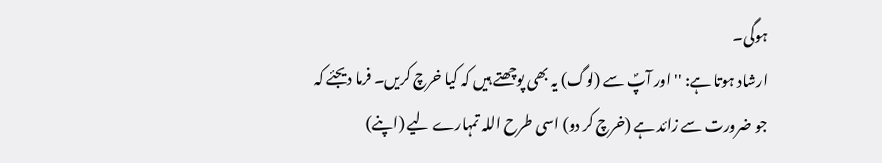ہوگی۔
ارشاد ہوتا ہے: '' اور آپؐ سے (لوگ) یہ بھی پوچھتے ہیں کہ کیا خرچ کریں۔ فرما دیجئے کہ جو ضرورت سے زائد ہے (خرچ کر دو) اسی طرح اللہ تمہارے لیے (اپنے)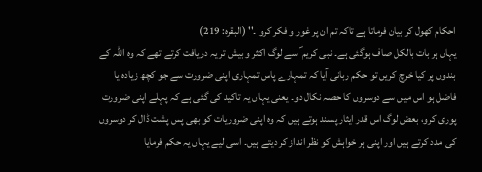احکام کھول کر بیان فرماتا ہے تاکہ تم ان پر غور و فکر کرو ۔'' (البقرہ: 219)
یہاں ہر بات بالکل صاف ہوگئی ہے۔ نبی کریم ؐ سے لوگ اکثر و بیش تر یہ دریافت کرتے تھے کہ وہ اللہ کے بندوں پر کیا خرچ کریں تو حکم ربانی آیا کہ تمہارے پاس تمہاری اپنی ضرورت سے جو کچھ زیادہ یا فاضل ہو اس میں سے دوسروں کا حصہ نکال دو۔ یعنی یہاں یہ تاکید کی گئی ہے کہ پہلے اپنی ضرورت پوری کرو، بعض لوگ اس قدر ایثار پسند ہوتے ہیں کہ وہ اپنی ضروریات کو بھی پس پشت ڈال کر دوسروں کی مدد کرتے ہیں اور اپنی ہر خواہش کو نظر انداز کر دیتے ہیں۔ اسی لیے یہاں یہ حکم فرمایا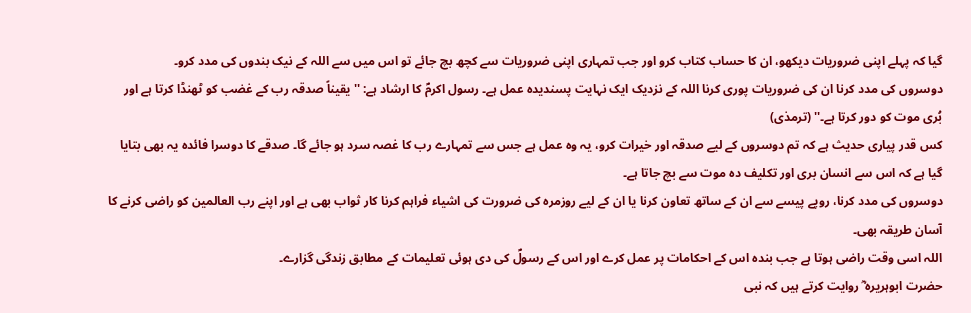گیا کہ پہلے اپنی ضروریات دیکھو، ان کا حساب کتاب کرو اور جب تمہاری اپنی ضروریات سے کچھ بچ جائے تو اس میں سے اللہ کے نیک بندوں کی مدد کرو۔
دوسروں کی مدد کرنا ان کی ضروریات پوری کرنا اللہ کے نزدیک ایک نہایت پسندیدہ عمل ہے۔ رسول اکرمؐ کا ارشاد ہے: '' یقیناً صدقہ رب کے غضب کو ٹھنڈا کرتا ہے اور بُری موت کو دور کرتا ہے۔'' (ترمذی)
کس قدر پیاری حدیث ہے کہ تم دوسروں کے لیے صدقہ اور خیرات کرو، یہ وہ عمل ہے جس سے تمہارے رب کا غصہ سرد ہو جائے گا۔ صدقے کا دوسرا فائدہ یہ بھی بتایا گیا ہے کہ اس سے انسان بری اور تکلیف دہ موت سے بچ جاتا ہے۔
دوسروں کی مدد کرنا، روپے پیسے سے ان کے ساتھ تعاون کرنا یا ان کے لیے روزمرہ کی ضرورت کی اشیاء فراہم کرنا کار ثواب بھی ہے اور اپنے رب العالمین کو راضی کرنے کا آسان طریقہ بھی۔
اللہ اسی وقت راضی ہوتا ہے جب بندہ اس کے احکامات پر عمل کرے اور اس کے رسولؐ کی دی ہوئی تعلیمات کے مطابق زندگی گزارے۔
حضرت ابوہریرہ ؓ روایت کرتے ہیں کہ نبی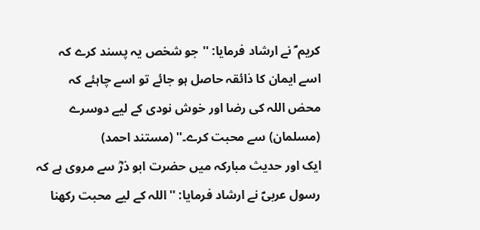کریم ؐ نے ارشاد فرمایا: ''جو شخص یہ پسند کرے کہ اسے ایمان کا ذائقہ حاصل ہو جائے تو اسے چاہئے کہ محض اللہ کی رضا اور خوش نودی کے لیے دوسرے (مسلمان) سے محبت کرے۔'' (مستند احمد)
ایک اور حدیث مبارکہ میں حضرت ابو ذرؓ سے مروی ہے کہ رسول عربیؐ نے ارشاد فرمایا: '' اللہ کے لیے محبت رکھنا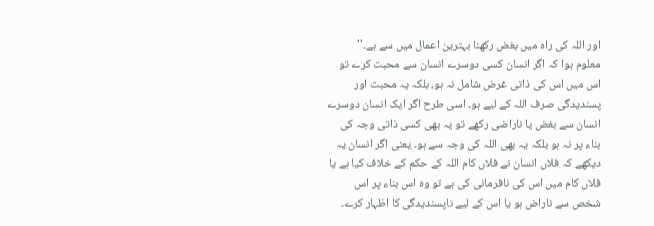اور اللہ کی راہ میں بغض رکھنا بہترین اعمال میں سے ہے۔''
معلوم ہوا کہ اگر انسان کسی دوسرے انسان سے محبت کرے تو اس میں اس کی ذاتی غرض شامل نہ ہو، بلکہ یہ محبت اور پسندیدگی صرف اللہ کے لیے ہو۔ اسی طرح اگر ایک انسان دوسرے انسان سے بغض یا ناراضی رکھے تو یہ بھی کسی ذاتی وجہ کی بناء پر نہ ہو بلکہ یہ بھی اللہ کی وجہ سے ہو۔ یعنی اگر انسان یہ دیکھے کہ فلاں انسان نے فلاں کام اللہ کے حکم کے خلاف کیا ہے یا فلاں کام میں اس کی نافرمانی کی ہے تو وہ اس بناء پر اس شخص سے ناراض ہو یا اس کے لیے ناپسندیدگی کا اظہار کرے۔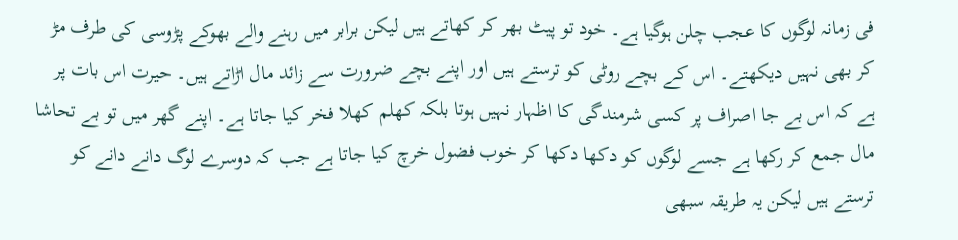فی زمانہ لوگوں کا عجب چلن ہوگیا ہے۔ خود تو پیٹ بھر کر کھاتے ہیں لیکن برابر میں رہنے والے بھوکے پڑوسی کی طرف مڑ کر بھی نہیں دیکھتے۔ اس کے بچے روٹی کو ترستے ہیں اور اپنے بچے ضرورت سے زائد مال اڑاتے ہیں۔ حیرت اس بات پر ہے کہ اس بے جا اصراف پر کسی شرمندگی کا اظہار نہیں ہوتا بلکہ کھلم کھلا فخر کیا جاتا ہے۔ اپنے گھر میں تو بے تحاشا مال جمع کر رکھا ہے جسے لوگوں کو دکھا دکھا کر خوب فضول خرچ کیا جاتا ہے جب کہ دوسرے لوگ دانے دانے کو ترستے ہیں لیکن یہ طریقہ سبھی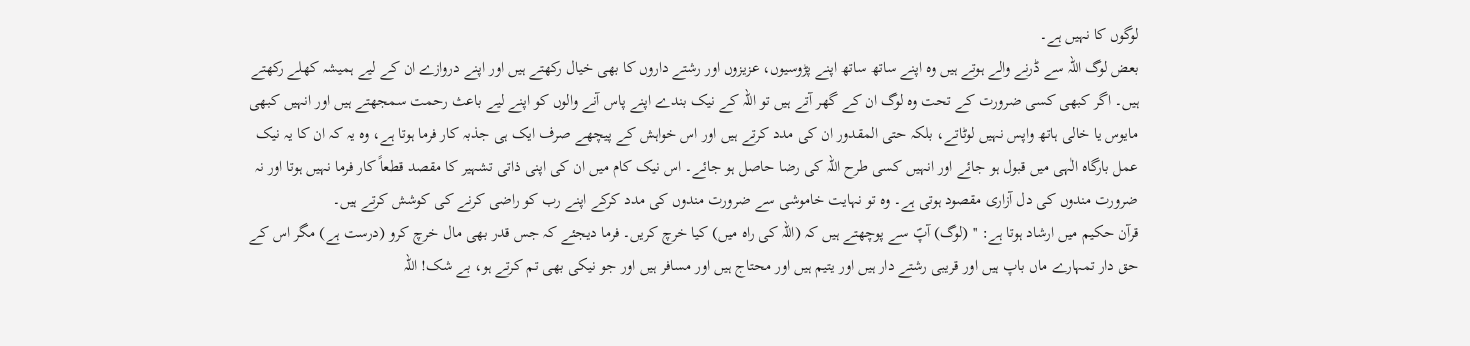لوگوں کا نہیں ہے۔
بعض لوگ اللہ سے ڈرنے والے ہوتے ہیں وہ اپنے ساتھ ساتھ اپنے پڑوسیوں، عزیزوں اور رشتے داروں کا بھی خیال رکھتے ہیں اور اپنے دروازے ان کے لیے ہمیشہ کھلے رکھتے ہیں۔ اگر کبھی کسی ضرورت کے تحت وہ لوگ ان کے گھر آتے ہیں تو اللہ کے نیک بندے اپنے پاس آنے والوں کو اپنے لیے باعث رحمت سمجھتے ہیں اور انہیں کبھی مایوس یا خالی ہاتھ واپس نہیں لوٹاتے، بلکہ حتی المقدور ان کی مدد کرتے ہیں اور اس خواہش کے پیچھے صرف ایک ہی جذبہ کار فرما ہوتا ہے، وہ یہ کہ ان کا یہ نیک عمل بارگاہ الٰہی میں قبول ہو جائے اور انہیں کسی طرح اللہ کی رضا حاصل ہو جائے۔ اس نیک کام میں ان کی اپنی ذاتی تشہیر کا مقصد قطعاً کار فرما نہیں ہوتا اور نہ ضرورت مندوں کی دل آزاری مقصود ہوتی ہے۔ وہ تو نہایت خاموشی سے ضرورت مندوں کی مدد کرکے اپنے رب کو راضی کرنے کی کوشش کرتے ہیں۔
قرآن حکیم میں ارشاد ہوتا ہے: '' (لوگ) آپؐ سے پوچھتے ہیں کہ (اللہ کی راہ میں) کیا خرچ کریں۔ فرما دیجئے کہ جس قدر بھی مال خرچ کرو (درست ہے) مگر اس کے حق دار تمہارے ماں باپ ہیں اور قریبی رشتے دار ہیں اور یتیم ہیں اور محتاج ہیں اور مسافر ہیں اور جو نیکی بھی تم کرتے ہو، بے شک! اللہ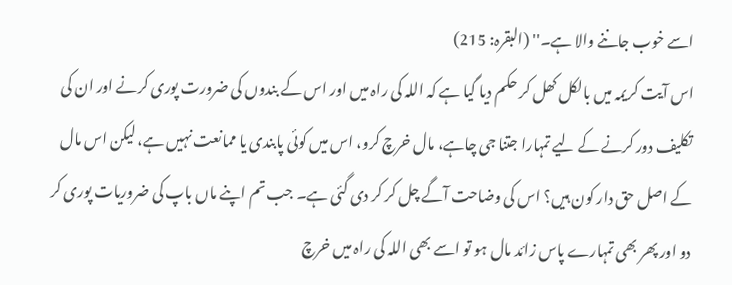اسے خوب جاننے والا ہے۔'' (البقرہ: 215)
اس آیت کریمہ میں بالکل کھل کر حکم دیا گیا ہے کہ اللہ کی راہ میں اور اس کے بندوں کی ضرورت پوری کرنے اور ان کی تکلیف دور کرنے کے لیے تمہارا جتنا جی چاہے، مال خرچ کرو، اس میں کوئی پابندی یا ممانعت نہیں ہے، لیکن اس مال کے اصل حق دار کون ہیں؟ اس کی وضاحت آگے چل کر کر دی گئی ہے۔ جب تم اپنے ماں باپ کی ضروریات پوری کر دو اور پھر بھی تمہارے پاس زائد مال ہو تو اسے بھی اللہ کی راہ میں خرچ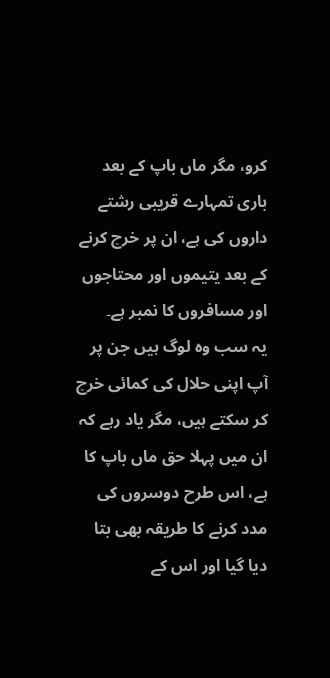کرو، مگر ماں باپ کے بعد باری تمہارے قریبی رشتے داروں کی ہے، ان پر خرچ کرنے کے بعد یتیموں اور محتاجوں اور مسافروں کا نمبر ہے۔
یہ سب وہ لوگ ہیں جن پر آپ اپنی حلال کی کمائی خرچ کر سکتے ہیں، مگر یاد رہے کہ ان میں پہلا حق ماں باپ کا ہے، اس طرح دوسروں کی مدد کرنے کا طریقہ بھی بتا دیا گیا اور اس کے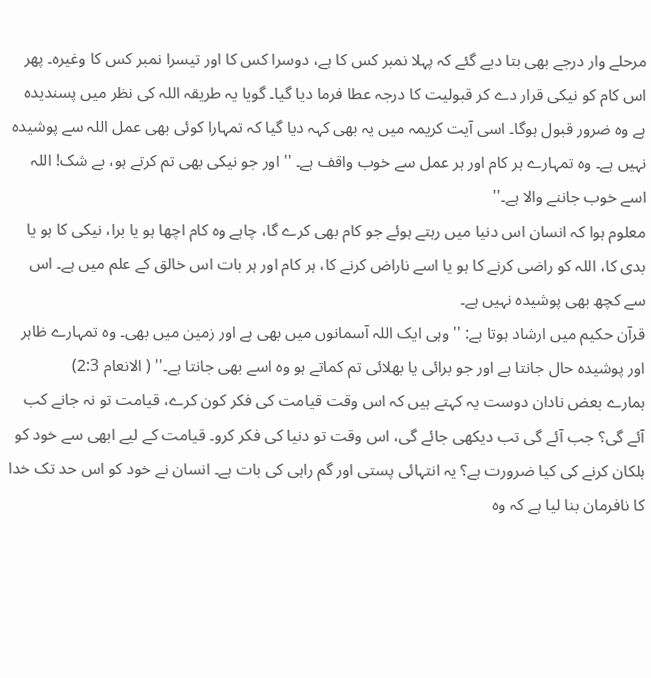مرحلے وار درجے بھی بتا دیے گئے کہ پہلا نمبر کس کا ہے، دوسرا کس کا اور تیسرا نمبر کس کا وغیرہ۔ پھر اس کام کو نیکی قرار دے کر قبولیت کا درجہ عطا فرما دیا گیا۔ گویا یہ طریقہ اللہ کی نظر میں پسندیدہ ہے وہ ضرور قبول ہوگا۔ اسی آیت کریمہ میں یہ بھی کہہ دیا گیا کہ تمہارا کوئی بھی عمل اللہ سے پوشیدہ نہیں ہے۔ وہ تمہارے ہر کام اور ہر عمل سے خوب واقف ہے۔ '' اور جو نیکی بھی تم کرتے ہو، بے شک! اللہ اسے خوب جاننے والا ہے۔''
معلوم ہوا کہ انسان اس دنیا میں رہتے ہوئے جو کام بھی کرے گا، چاہے وہ کام اچھا ہو یا برا، نیکی کا ہو یا بدی کا، اللہ کو راضی کرنے کا ہو یا اسے ناراض کرنے کا، ہر کام اور ہر بات اس خالق کے علم میں ہے۔ اس سے کچھ بھی پوشیدہ نہیں ہے۔
قرآن حکیم میں ارشاد ہوتا ہے: '' وہی ایک اللہ آسمانوں میں بھی ہے اور زمین میں بھی۔ وہ تمہارے ظاہر اور پوشیدہ حال جانتا ہے اور جو برائی یا بھلائی تم کماتے ہو وہ اسے بھی جانتا ہے۔'' ( الانعام 2:3)
ہمارے بعض نادان دوست یہ کہتے ہیں کہ اس وقت قیامت کی فکر کون کرے، قیامت تو نہ جانے کب آئے گی؟ جب آئے گی تب دیکھی جائے گی، اس وقت تو دنیا کی فکر کرو۔ قیامت کے لیے ابھی سے خود کو ہلکان کرنے کی کیا ضرورت ہے؟ یہ انتہائی پستی اور گم راہی کی بات ہے۔ انسان نے خود کو اس حد تک خدا کا نافرمان بنا لیا ہے کہ وہ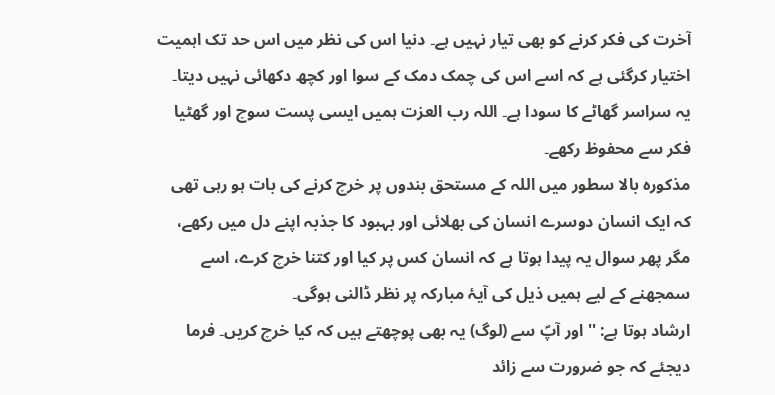آخرت کی فکر کرنے کو بھی تیار نہیں ہے۔ دنیا اس کی نظر میں اس حد تک اہمیت اختیار کرگئی ہے کہ اسے اس کی چمک دمک کے سوا اور کچھ دکھائی نہیں دیتا۔ یہ سراسر گھاٹے کا سودا ہے۔ اللہ رب العزت ہمیں ایسی پست سوچ اور گھٹیا فکر سے محفوظ رکھے۔
مذکورہ بالا سطور میں اللہ کے مستحق بندوں پر خرچ کرنے کی بات ہو رہی تھی کہ ایک انسان دوسرے انسان کی بھلائی اور بہبود کا جذبہ اپنے دل میں رکھے، مگر پھر سوال یہ پیدا ہوتا ہے کہ انسان کس پر کیا اور کتنا خرچ کرے، اسے سمجھنے کے لیے ہمیں ذیل کی آیۂ مبارکہ پر نظر ڈالنی ہوگی۔
ارشاد ہوتا ہے: '' اور آپؐ سے (لوگ) یہ بھی پوچھتے ہیں کہ کیا خرچ کریں۔ فرما دیجئے کہ جو ضرورت سے زائد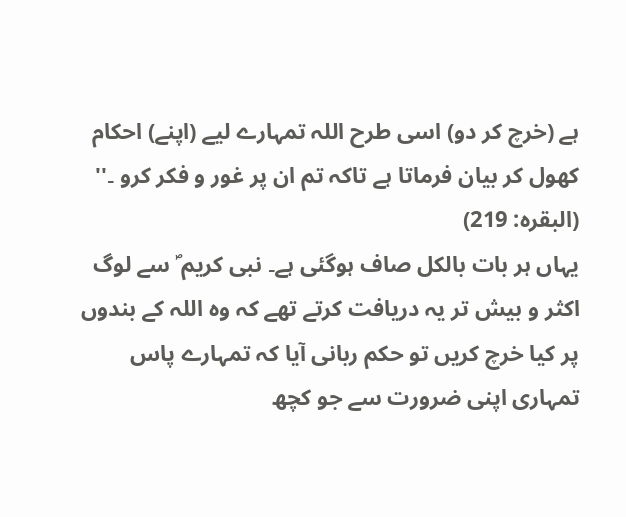ہے (خرچ کر دو) اسی طرح اللہ تمہارے لیے (اپنے) احکام کھول کر بیان فرماتا ہے تاکہ تم ان پر غور و فکر کرو ۔'' (البقرہ: 219)
یہاں ہر بات بالکل صاف ہوگئی ہے۔ نبی کریم ؐ سے لوگ اکثر و بیش تر یہ دریافت کرتے تھے کہ وہ اللہ کے بندوں پر کیا خرچ کریں تو حکم ربانی آیا کہ تمہارے پاس تمہاری اپنی ضرورت سے جو کچھ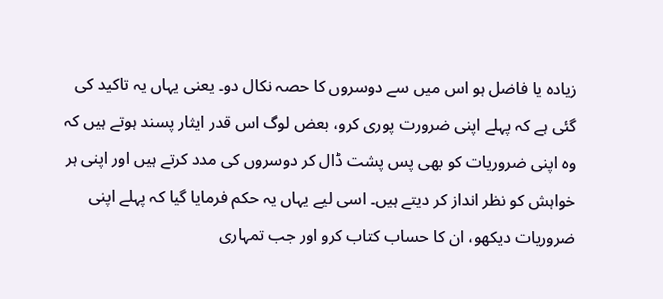زیادہ یا فاضل ہو اس میں سے دوسروں کا حصہ نکال دو۔ یعنی یہاں یہ تاکید کی گئی ہے کہ پہلے اپنی ضرورت پوری کرو، بعض لوگ اس قدر ایثار پسند ہوتے ہیں کہ وہ اپنی ضروریات کو بھی پس پشت ڈال کر دوسروں کی مدد کرتے ہیں اور اپنی ہر خواہش کو نظر انداز کر دیتے ہیں۔ اسی لیے یہاں یہ حکم فرمایا گیا کہ پہلے اپنی ضروریات دیکھو، ان کا حساب کتاب کرو اور جب تمہاری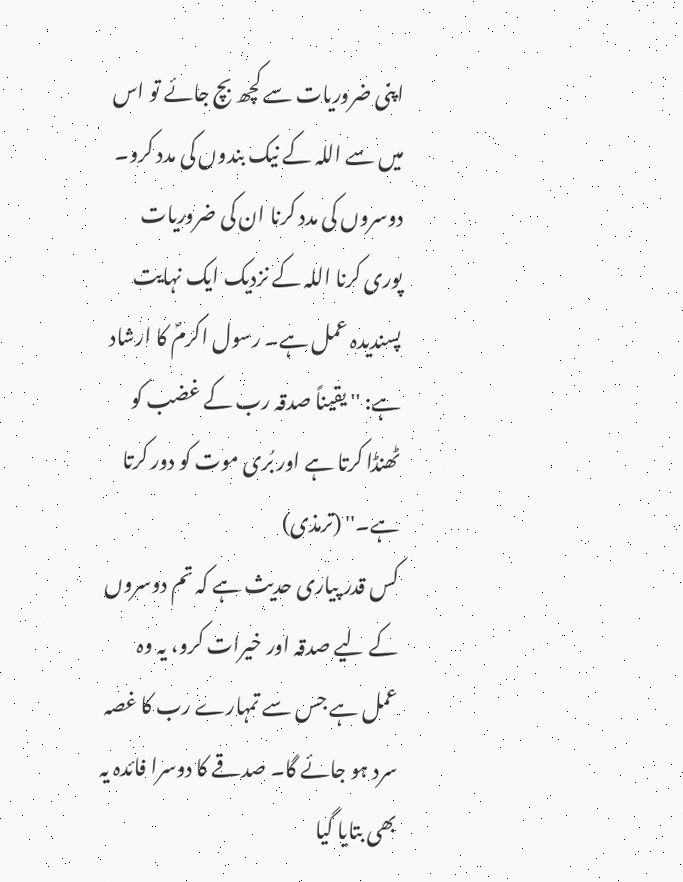اپنی ضروریات سے کچھ بچ جائے تو اس میں سے اللہ کے نیک بندوں کی مدد کرو۔
دوسروں کی مدد کرنا ان کی ضروریات پوری کرنا اللہ کے نزدیک ایک نہایت پسندیدہ عمل ہے۔ رسول اکرمؐ کا ارشاد ہے: '' یقیناً صدقہ رب کے غضب کو ٹھنڈا کرتا ہے اور بُری موت کو دور کرتا ہے۔'' (ترمذی)
کس قدر پیاری حدیث ہے کہ تم دوسروں کے لیے صدقہ اور خیرات کرو، یہ وہ عمل ہے جس سے تمہارے رب کا غصہ سرد ہو جائے گا۔ صدقے کا دوسرا فائدہ یہ بھی بتایا گیا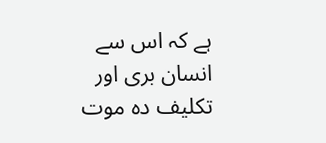ہے کہ اس سے انسان بری اور تکلیف دہ موت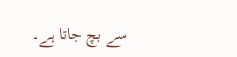سے بچ جاتا ہے۔